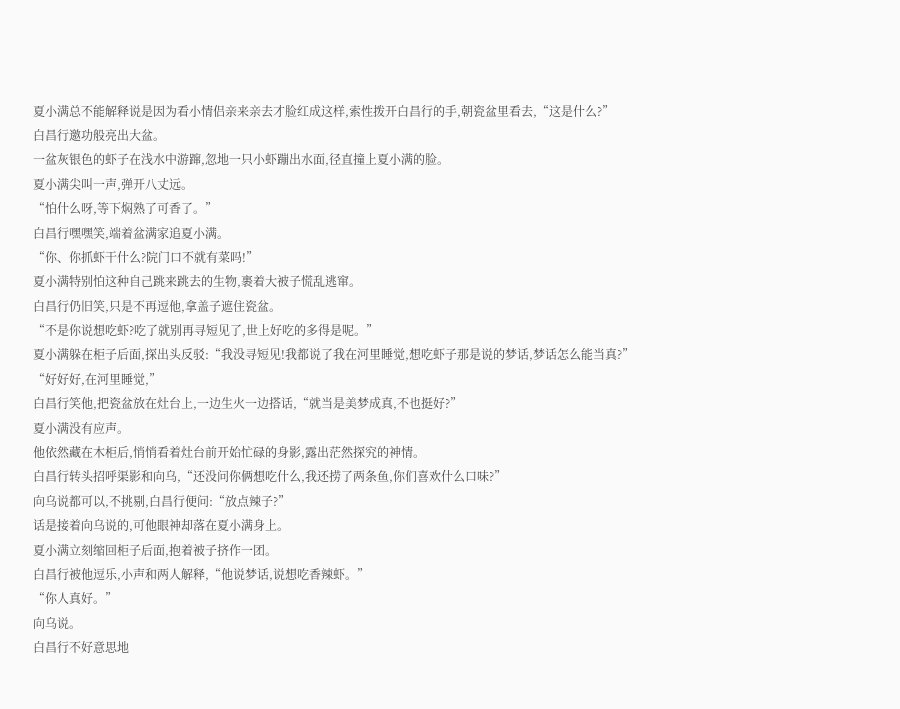夏小满总不能解释说是因为看小情侣亲来亲去才脸红成这样,索性拨开白昌行的手,朝瓷盆里看去,“这是什么?”
白昌行邀功般亮出大盆。
一盆灰银色的虾子在浅水中游蹿,忽地一只小虾蹦出水面,径直撞上夏小满的脸。
夏小满尖叫一声,弹开八丈远。
“怕什么呀,等下焖熟了可香了。”
白昌行嘿嘿笑,端着盆满家追夏小满。
“你、你抓虾干什么?院门口不就有菜吗!”
夏小满特别怕这种自己跳来跳去的生物,裹着大被子慌乱逃窜。
白昌行仍旧笑,只是不再逗他,拿盖子遮住瓷盆。
“不是你说想吃虾?吃了就别再寻短见了,世上好吃的多得是呢。”
夏小满躲在柜子后面,探出头反驳:“我没寻短见!我都说了我在河里睡觉,想吃虾子那是说的梦话,梦话怎么能当真?”
“好好好,在河里睡觉,”
白昌行笑他,把瓷盆放在灶台上,一边生火一边搭话,“就当是美梦成真,不也挺好?”
夏小满没有应声。
他依然藏在木柜后,悄悄看着灶台前开始忙碌的身影,露出茫然探究的神情。
白昌行转头招呼渠影和向乌,“还没问你俩想吃什么,我还捞了两条鱼,你们喜欢什么口味?”
向乌说都可以,不挑剔,白昌行便问:“放点辣子?”
话是接着向乌说的,可他眼神却落在夏小满身上。
夏小满立刻缩回柜子后面,抱着被子挤作一团。
白昌行被他逗乐,小声和两人解释,“他说梦话,说想吃香辣虾。”
“你人真好。”
向乌说。
白昌行不好意思地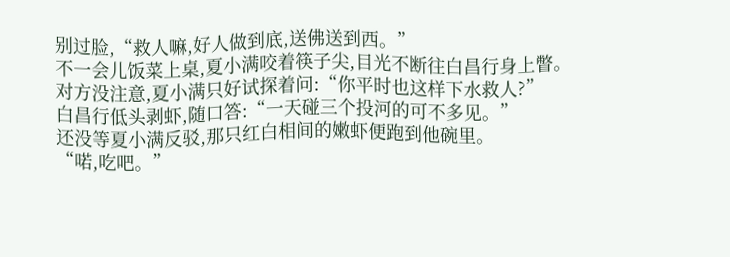别过脸,“救人嘛,好人做到底,送佛送到西。”
不一会儿饭菜上桌,夏小满咬着筷子尖,目光不断往白昌行身上瞥。
对方没注意,夏小满只好试探着问:“你平时也这样下水救人?”
白昌行低头剥虾,随口答:“一天碰三个投河的可不多见。”
还没等夏小满反驳,那只红白相间的嫩虾便跑到他碗里。
“喏,吃吧。”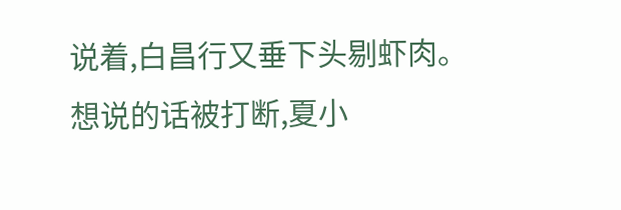说着,白昌行又垂下头剔虾肉。
想说的话被打断,夏小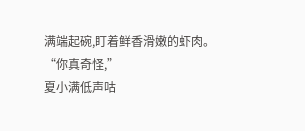满端起碗,盯着鲜香滑嫩的虾肉。
“你真奇怪,”
夏小满低声咕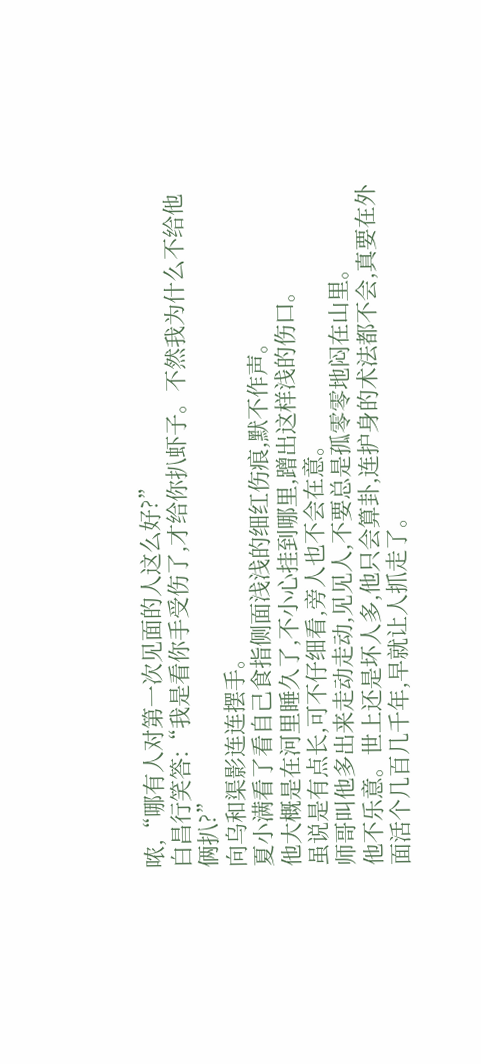哝,“哪有人对第一次见面的人这么好?”
白昌行笑答:“我是看你手受伤了,才给你扒虾子。不然我为什么不给他俩扒?”
向乌和渠影连连摆手。
夏小满看了看自己食指侧面浅浅的细红伤痕,默不作声。
他大概是在河里睡久了,不小心挂到哪里,蹭出这样浅的伤口。
虽说是有点长,可不仔细看,旁人也不会在意。
师哥叫他多出来走动走动,见见人,不要总是孤零零地闷在山里。
他不乐意。世上还是坏人多,他只会算卦,连护身的术法都不会,真要在外面活个几百几千年,早就让人抓走了。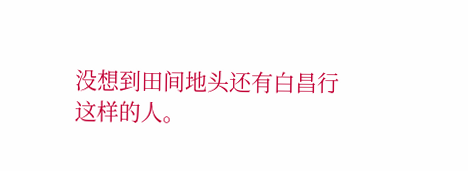没想到田间地头还有白昌行这样的人。